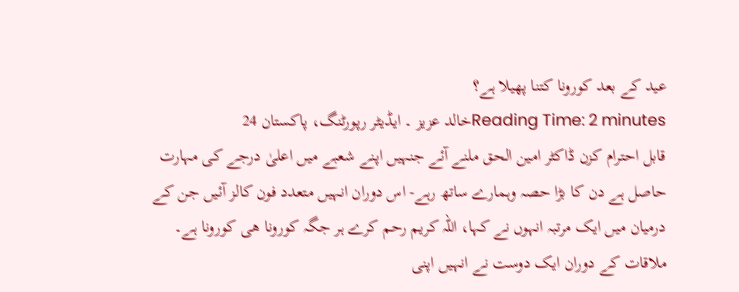عید کے بعد کورونا کتنا پھیلا ہے؟
Reading Time: 2 minutesخالد عزیز ۔ ایڈیٹر رپورٹنگ، پاکستان 24
قابل احترام کزن ڈاکٹر امین الحق ملنے آئے جنہیں اپنے شعبے میں اعلیٰ درجے کی مہارت حاصل ہے دن کا بڑا حصہ وہمارے ساتھ رہے- اس دوران انہیں متعدد فون کالز آئیں جن کے درمیان میں ایک مرتبہ انہوں نے کہا، اللہ کریم رحم کرے ہر جگہ کورونا ھی کورونا ہے۔
ملاقات کے دوران ایک دوست نے انہیں اپنی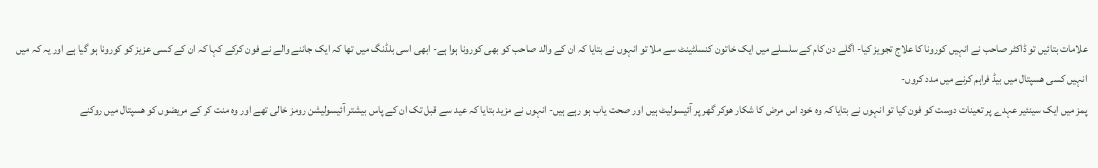علامات بتائیں تو ڈاکٹر صاحب نے انہیں کورونا کا علاج تجویز کیا- اگلے دن کام کے سلسلے میں ایک خاتون کنسلٹینٹ سے ملا تو انہوں نے بتایا کہ ان کے والد صاحب کو بھی کورونا ہوا ہے- ابھی اسی بلڈنگ میں تھا کہ ایک جاننے والے نے فون کرکے کہا کہ ان کے کسی عزیز کو کورونا ہو گیا ہے اور یہ کہ میں انہیں کسی ھسپتال میں بیڈ فراہم کرنے میں مدد کروں-
پمز میں ایک سینئیر عہدے پر تعینات دوست کو فون کیا تو انہوں نے بتایا کہ وہ خود اس مرض کا شکار ھوکر گھر پر آئیسولیٹ ہیں اور صحت یاب ہو رہے ہیں- انہوں نے مزید بتایا کہ عید سے قبل تک ان کے پاس بیشتر آئیسولیشن رومز خالی تھے اور وہ منت کر کے مریضوں کو ھسپتال میں روکنے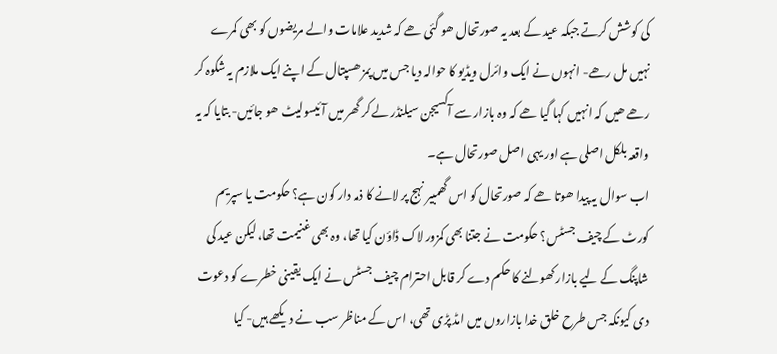کی کوشش کرتے جبکہ عید کے بعد یہ صورتحال ھو گئی ھے کہ شدید علامات والے مریضوں کو بھی کمرے نہیں مل رھے- انہوں نے ایک وائرل ویڈیو کا حوالہ دیا جس میں پمز ھسپتال کے اپنے ایک ملازم یہ شکوہ کر رھے ھیں کہ انہیں کہا گیا ھے کہ وہ بازار سے آکسیجن سیلنڈر لے کر گھر میں آئیسولیٹ ھو جائیں- بتایا کہ یہ واقعہ بلکل اصلی ہے اور یہی اصل صورتحال ہے۔
اب سوال یہ پیدا ھوتا ھے کہ صورتحال کو اس گھمبیر نہج پر لانے کا ذمہ دار کون ہے؟ حکومت یا سپریم کورٹ کے چیف جسٹس؟ حکومت نے جتنا بھی کمزور لاک ڈاؤن کیا تھا، وہ بھی غنیمت تھا، لیکن عید کی شاپنگ کے لیے بازار کھولنے کا حکم دے کر قابل احترام چیف جسٹس نے ایک یقینی خطرے کو دعوت دی کیونکہ جس طرح خلق خدا بازاروں میں امڈ پڑی تھی، اس کے مناظر سب نے دیکھے ہیں- کیا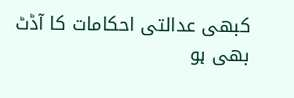کبھی عدالتی احکامات کا آڈٹ بھی ہو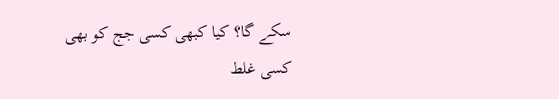سکے گا؟ کیا کبھی کسی جج کو بھی کسی غلط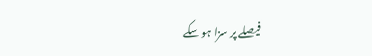فیصلے پر سزا ہو سکے